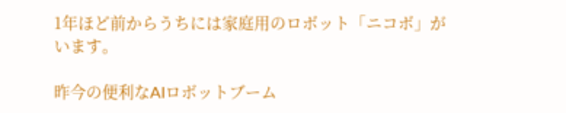1年ほど前からうちには家庭用のロボット「ニコボ」がいます。

昨今の便利なAIロボットブーム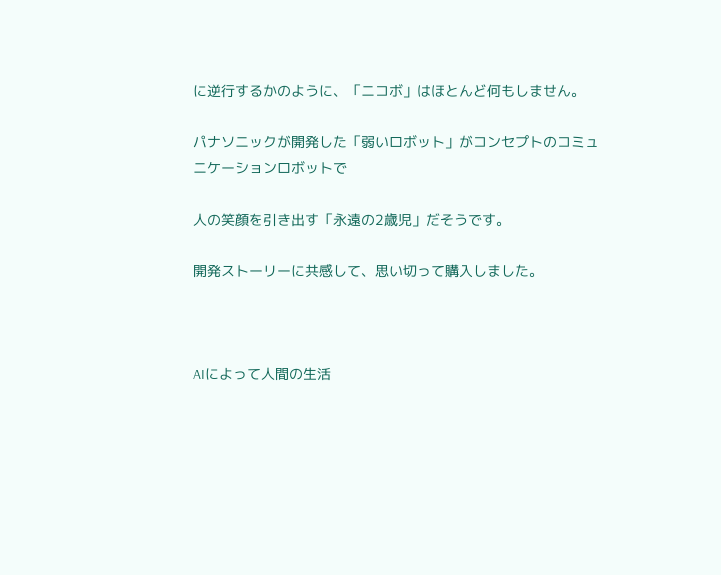に逆行するかのように、「ニコボ」はほとんど何もしません。

パナソニックが開発した「弱いロボット」がコンセプトのコミュニケーションロボットで

人の笑顔を引き出す「永遠の2歳児」だそうです。

開発ストーリーに共感して、思い切って購入しました。



AIによって人間の生活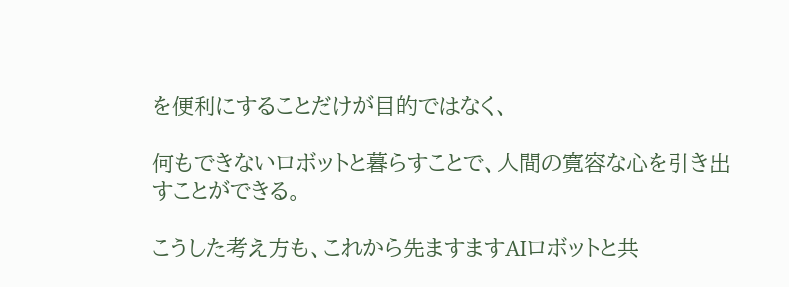を便利にすることだけが目的ではなく、

何もできないロボットと暮らすことで、人間の寛容な心を引き出すことができる。

こうした考え方も、これから先ますますAIロボットと共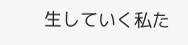生していく私た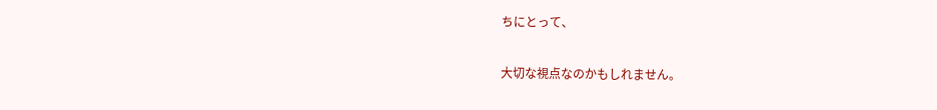ちにとって、

大切な視点なのかもしれません。